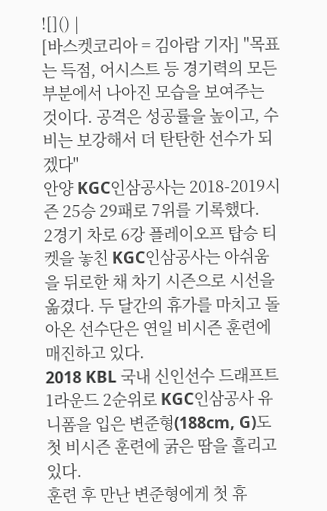![]() |
[바스켓코리아 = 김아람 기자] "목표는 득점, 어시스트 등 경기력의 모든 부분에서 나아진 모습을 보여주는 것이다. 공격은 성공률을 높이고, 수비는 보강해서 더 탄탄한 선수가 되겠다"
안양 KGC인삼공사는 2018-2019시즌 25승 29패로 7위를 기록했다.
2경기 차로 6강 플레이오프 탑승 티켓을 놓친 KGC인삼공사는 아쉬움을 뒤로한 채 차기 시즌으로 시선을 옮겼다. 두 달간의 휴가를 마치고 돌아온 선수단은 연일 비시즌 훈련에 매진하고 있다.
2018 KBL 국내 신인선수 드래프트 1라운드 2순위로 KGC인삼공사 유니폼을 입은 변준형(188cm, G)도 첫 비시즌 훈련에 굵은 땀을 흘리고 있다.
훈련 후 만난 변준형에게 첫 휴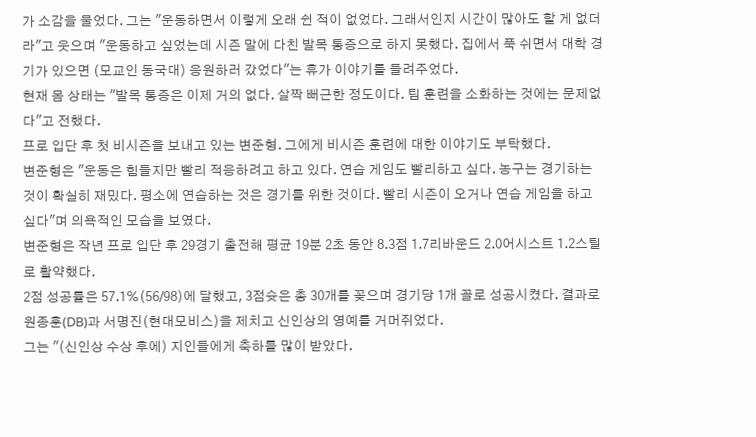가 소감을 물었다. 그는 "운동하면서 이렇게 오래 쉰 적이 없었다. 그래서인지 시간이 많아도 할 게 없더라"고 웃으며 "운동하고 싶었는데 시즌 말에 다친 발목 통증으로 하지 못했다. 집에서 푹 쉬면서 대학 경기가 있으면 (모교인 동국대) 응원하러 갔었다"는 휴가 이야기를 들려주었다.
현재 몸 상태는 "발목 통증은 이제 거의 없다. 살짝 뻐근한 정도이다. 팀 훈련을 소화하는 것에는 문제없다"고 전했다.
프로 입단 후 첫 비시즌을 보내고 있는 변준형. 그에게 비시즌 훈련에 대한 이야기도 부탁했다.
변준형은 "운동은 힘들지만 빨리 적응하려고 하고 있다. 연습 게임도 빨리하고 싶다. 농구는 경기하는 것이 확실히 재밌다. 평소에 연습하는 것은 경기를 위한 것이다. 빨리 시즌이 오거나 연습 게임을 하고 싶다"며 의욕적인 모습을 보였다.
변준형은 작년 프로 입단 후 29경기 출전해 평균 19분 2초 동안 8.3점 1.7리바운드 2.0어시스트 1.2스틸로 활약했다.
2점 성공률은 57.1%(56/98)에 달했고, 3점슛은 총 30개를 꽂으며 경기당 1개 꼴로 성공시켰다. 결과로 원종훈(DB)과 서명진(현대모비스)을 제치고 신인상의 영예를 거머쥐었다.
그는 "(신인상 수상 후에) 지인들에게 축하를 많이 받았다.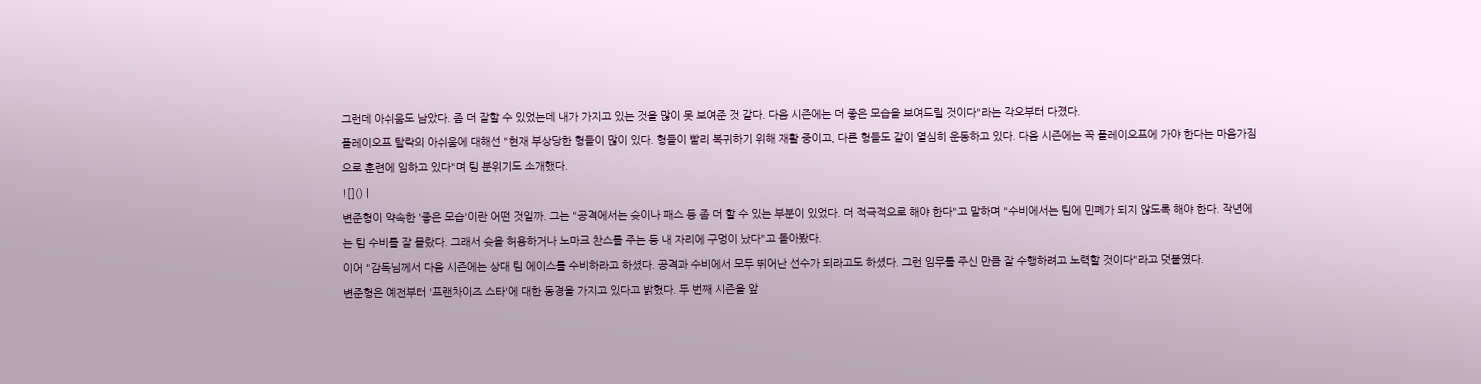그런데 아쉬움도 남았다. 좀 더 잘할 수 있었는데 내가 가지고 있는 것을 많이 못 보여준 것 같다. 다음 시즌에는 더 좋은 모습을 보여드릴 것이다"라는 각오부터 다졌다.
플레이오프 탈락의 아쉬움에 대해선 "현재 부상당한 형들이 많이 있다. 형들이 빨리 복귀하기 위해 재활 중이고, 다른 형들도 같이 열심히 운동하고 있다. 다음 시즌에는 꼭 플레이오프에 가야 한다는 마음가짐으로 훈련에 임하고 있다"며 팀 분위기도 소개했다.
![]() |
변준형이 약속한 '좋은 모습'이란 어떤 것일까. 그는 "공격에서는 슛이나 패스 등 좀 더 할 수 있는 부분이 있었다. 더 적극적으로 해야 한다"고 말하며 "수비에서는 팀에 민폐가 되지 않도록 해야 한다. 작년에는 팀 수비를 잘 몰랐다. 그래서 슛을 허용하거나 노마크 찬스를 주는 등 내 자리에 구멍이 났다"고 돌아봤다.
이어 "감독님께서 다음 시즌에는 상대 팀 에이스를 수비하라고 하셨다. 공격과 수비에서 모두 뛰어난 선수가 되라고도 하셨다. 그런 임무를 주신 만큼 잘 수행하려고 노력할 것이다"라고 덧붙였다.
변준형은 예전부터 '프랜차이즈 스타'에 대한 동경을 가지고 있다고 밝혔다. 두 번째 시즌을 앞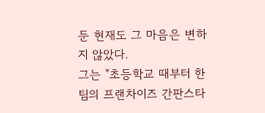둔 현재도 그 마음은 변하지 않았다.
그는 "초등학교 때부터 한 팀의 프랜차이즈 간판스타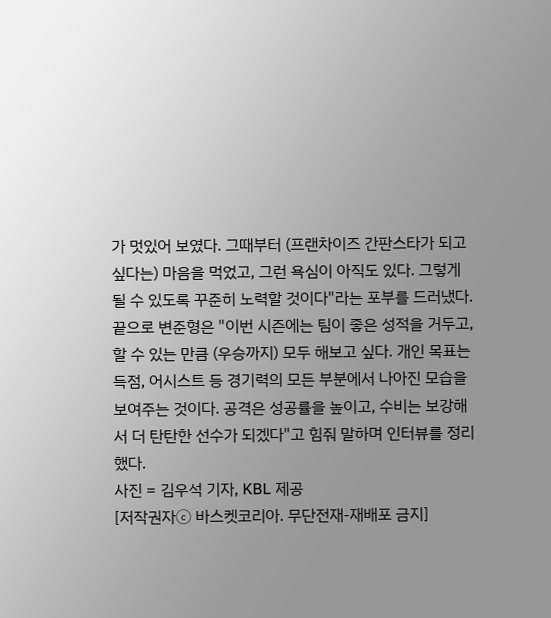가 멋있어 보였다. 그때부터 (프랜차이즈 간판스타가 되고 싶다는) 마음을 먹었고, 그런 욕심이 아직도 있다. 그렇게 될 수 있도록 꾸준히 노력할 것이다"라는 포부를 드러냈다.
끝으로 변준형은 "이번 시즌에는 팀이 좋은 성적을 거두고, 할 수 있는 만큼 (우승까지) 모두 해보고 싶다. 개인 목표는 득점, 어시스트 등 경기력의 모든 부분에서 나아진 모습을 보여주는 것이다. 공격은 성공률을 높이고, 수비는 보강해서 더 탄탄한 선수가 되겠다"고 힘줘 말하며 인터뷰를 정리했다.
사진 = 김우석 기자, KBL 제공
[저작권자ⓒ 바스켓코리아. 무단전재-재배포 금지]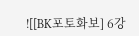![[BK포토화보] 6강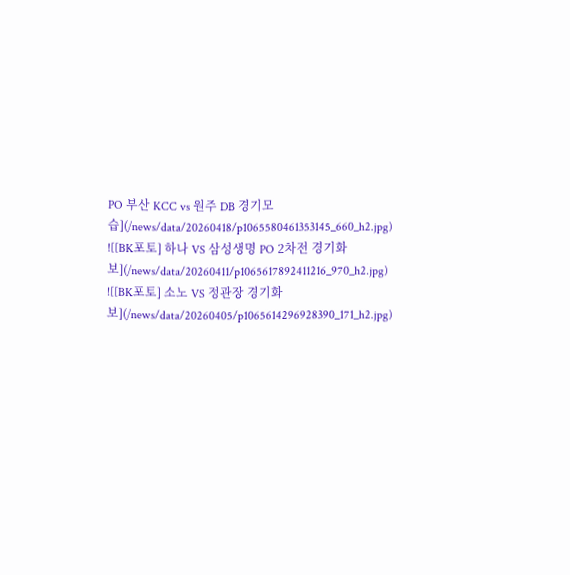PO 부산 KCC vs 원주 DB 경기모습](/news/data/20260418/p1065580461353145_660_h2.jpg)
![[BK포토] 하나 VS 삼성생명 PO 2차전 경기화보](/news/data/20260411/p1065617892411216_970_h2.jpg)
![[BK포토] 소노 VS 정관장 경기화보](/news/data/20260405/p1065614296928390_171_h2.jpg)